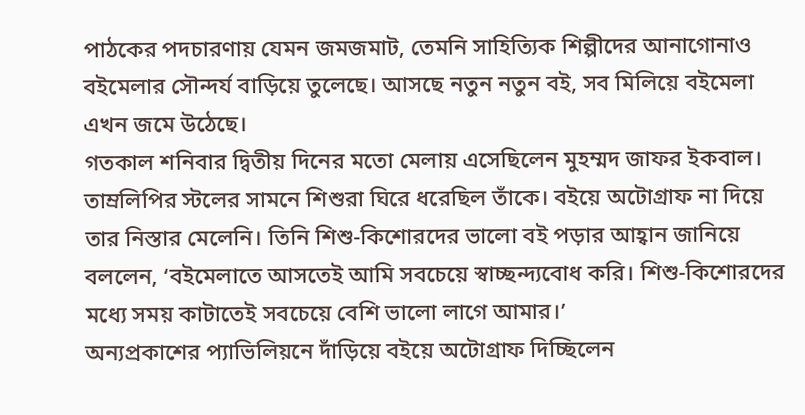পাঠকের পদচারণায় যেমন জমজমাট, তেমনি সাহিত্যিক শিল্পীদের আনাগোনাও বইমেলার সৌন্দর্য বাড়িয়ে তুলেছে। আসছে নতুন নতুন বই, সব মিলিয়ে বইমেলা এখন জমে উঠেছে।
গতকাল শনিবার দ্বিতীয় দিনের মতো মেলায় এসেছিলেন মুহম্মদ জাফর ইকবাল। তাম্রলিপির স্টলের সামনে শিশুরা ঘিরে ধরেছিল তাঁকে। বইয়ে অটোগ্রাফ না দিয়ে তার নিস্তার মেলেনি। তিনি শিশু-কিশোরদের ভালো বই পড়ার আহ্বান জানিয়ে বললেন, ‘বইমেলাতে আসতেই আমি সবচেয়ে স্বাচ্ছন্দ্যবোধ করি। শিশু-কিশোরদের মধ্যে সময় কাটাতেই সবচেয়ে বেশি ভালো লাগে আমার।’
অন্যপ্রকাশের প্যাভিলিয়নে দাঁড়িয়ে বইয়ে অটোগ্রাফ দিচ্ছিলেন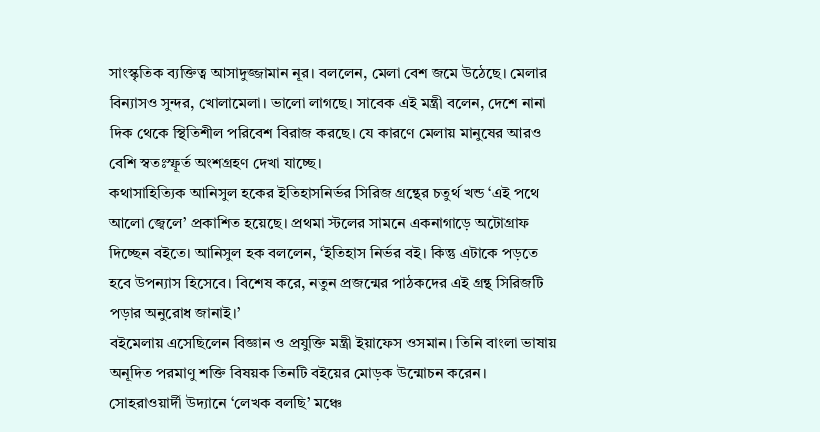সাংস্কৃতিক ব্যক্তিত্ব আসাদুজ্জামান নূর। বললেন, মেলা বেশ জমে উঠেছে। মেলার বিন্যাসও সুন্দর, খোলামেলা। ভালো লাগছে। সাবেক এই মন্ত্রী বলেন, দেশে নানা দিক থেকে স্থিতিশীল পরিবেশ বিরাজ করছে। যে কারণে মেলায় মানুষের আরও বেশি স্বতঃস্ফূর্ত অংশগ্রহণ দেখা যাচ্ছে।
কথাসাহিত্যিক আনিসুল হকের ইতিহাসনির্ভর সিরিজ গ্রন্থের চতুর্থ খন্ড ‘এই পথে আলো জ্বেলে’ প্রকাশিত হয়েছে। প্রথমা স্টলের সামনে একনাগাড়ে অটোগ্রাফ দিচ্ছেন বইতে। আনিসুল হক বললেন, ‘ইতিহাস নির্ভর বই। কিন্তু এটাকে পড়তে হবে উপন্যাস হিসেবে। বিশেষ করে, নতুন প্রজন্মের পাঠকদের এই গ্রন্থ সিরিজটি পড়ার অনুরোধ জানাই।’
বইমেলায় এসেছিলেন বিজ্ঞান ও প্রযুক্তি মন্ত্রী ইয়াফেস ওসমান। তিনি বাংলা ভাষায় অনূদিত পরমাণু শক্তি বিষয়ক তিনটি বইয়ের মোড়ক উন্মোচন করেন।
সোহরাওয়ার্দী উদ্যানে ‘লেখক বলছি’ মঞ্চে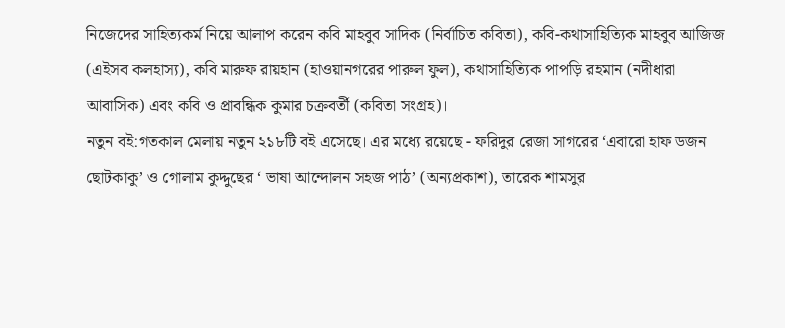নিজেদের সাহিত্যকর্ম নিয়ে আলাপ করেন কবি মাহবুব সাদিক (নির্বাচিত কবিতা), কবি-কথাসাহিত্যিক মাহবুব আজিজ (এইসব কলহাস্য), কবি মারুফ রায়হান (হাওয়ানগরের পারুল ফুল), কথাসাহিত্যিক পাপড়ি রহমান (নদীধারা আবাসিক) এবং কবি ও প্রাবন্ধিক কুমার চক্রবর্তী (কবিতা সংগ্রহ)।
নতুন বই:গতকাল মেলায় নতুন ২১৮টি বই এসেছে। এর মধ্যে রয়েছে - ফরিদুর রেজা সাগরের ‘এবারো হাফ ডজন ছোটকাকু’ ও গোলাম কুদ্দুছের ‘ ভাষা আন্দোলন সহজ পাঠ’ (অন্যপ্রকাশ), তারেক শামসুর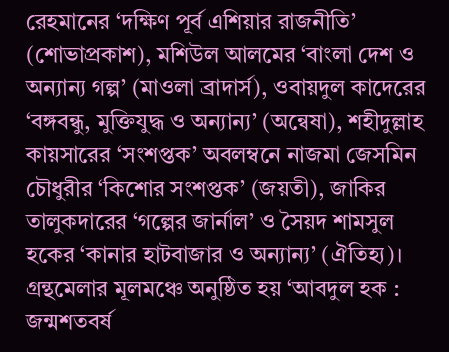রেহমানের ‘দক্ষিণ পূর্ব এশিয়ার রাজনীতি’ (শোভাপ্রকাশ), মশিউল আলমের ‘বাংলা দেশ ও অন্যান্য গল্প’ (মাওলা ব্রাদার্স), ওবায়দুল কাদেরের ‘বঙ্গবন্ধু, মুক্তিযুদ্ধ ও অন্যান্য’ (অন্বেষা), শহীদুল্লাহ কায়সারের ‘সংশপ্তক’ অবলম্বনে নাজমা জেসমিন চৌধুরীর ‘কিশোর সংশপ্তক’ (জয়তী), জাকির তালুকদারের ‘গল্পের জার্নাল’ ও সৈয়দ শামসুল হকের ‘কানার হাটবাজার ও অন্যান্য’ (ঐতিহ্য)।
গ্রন্থমেলার মূলমঞ্চে অনুষ্ঠিত হয় ‘আবদুল হক : জন্মশতবর্ষ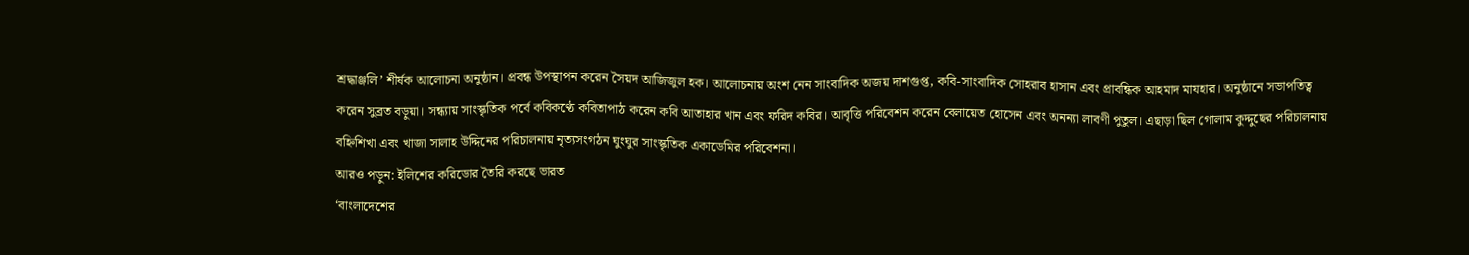শ্রদ্ধাঞ্জলি’ শীর্ষক আলোচনা অনুষ্ঠান। প্রবন্ধ উপস্থাপন করেন সৈয়দ আজিজুল হক। আলোচনায় অংশ নেন সাংবাদিক অজয় দাশগুপ্ত, কবি-সাংবাদিক সোহরাব হাসান এবং প্রাবন্ধিক আহমাদ মাযহার। অনুষ্ঠানে সভাপতিত্ব করেন সুব্রত বড়ুয়া। সন্ধ্যায় সাংস্কৃতিক পর্বে কবিকণ্ঠে কবিতাপাঠ করেন কবি আতাহার খান এবং ফরিদ কবির। আবৃত্তি পরিবেশন করেন বেলায়েত হোসেন এবং অনন্যা লাবণী পুতুল। এছাড়া ছিল গোলাম কুদ্দুছের পরিচালনায় বহ্নিশিখা এবং খাজা সালাহ উদ্দিনের পরিচালনায় নৃত্যসংগঠন ঘুংঘুর সাংস্কৃতিক একাডেমির পরিবেশনা।
আরও পড়ুন: ইলিশের করিডোর তৈরি করছে ভারত
‘বাংলাদেশের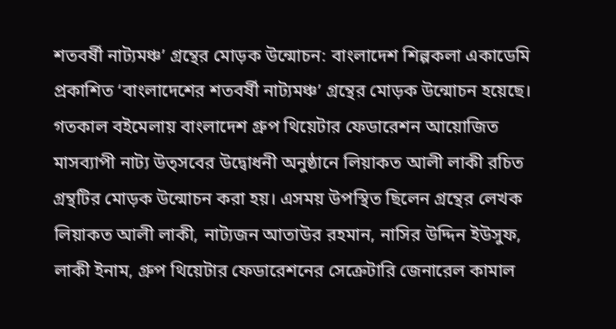শতবর্ষী নাট্যমঞ্চ’ গ্রন্থের মোড়ক উন্মোচন: বাংলাদেশ শিল্পকলা একাডেমি প্রকাশিত ‘বাংলাদেশের শতবর্ষী নাট্যমঞ্চ’ গ্রন্থের মোড়ক উন্মোচন হয়েছে। গতকাল বইমেলায় বাংলাদেশ গ্রুপ থিয়েটার ফেডারেশন আয়োজিত মাসব্যাপী নাট্য উত্সবের উদ্বোধনী অনুষ্ঠানে লিয়াকত আলী লাকী রচিত গ্রন্থটির মোড়ক উন্মোচন করা হয়। এসময় উপস্থিত ছিলেন গ্রন্থের লেখক লিয়াকত আলী লাকী, নাট্যজন আতাউর রহমান, নাসির উদ্দিন ইউসুফ, লাকী ইনাম, গ্রুপ থিয়েটার ফেডারেশনের সেক্রেটারি জেনারেল কামাল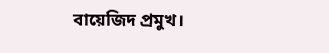বায়েজিদ প্রমুখ।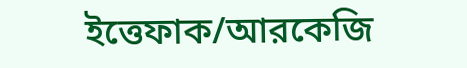ইত্তেফাক/আরকেজি